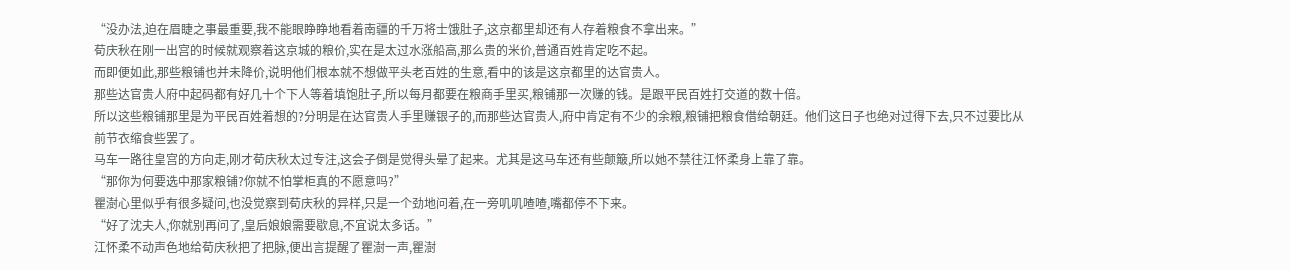“没办法,迫在眉睫之事最重要,我不能眼睁睁地看着南疆的千万将士饿肚子,这京都里却还有人存着粮食不拿出来。”
荀庆秋在刚一出宫的时候就观察着这京城的粮价,实在是太过水涨船高,那么贵的米价,普通百姓肯定吃不起。
而即便如此,那些粮铺也并未降价,说明他们根本就不想做平头老百姓的生意,看中的该是这京都里的达官贵人。
那些达官贵人府中起码都有好几十个下人等着填饱肚子,所以每月都要在粮商手里买,粮铺那一次赚的钱。是跟平民百姓打交道的数十倍。
所以这些粮铺那里是为平民百姓着想的?分明是在达官贵人手里赚银子的,而那些达官贵人,府中肯定有不少的余粮,粮铺把粮食借给朝廷。他们这日子也绝对过得下去,只不过要比从前节衣缩食些罢了。
马车一路往皇宫的方向走,刚才荀庆秋太过专注,这会子倒是觉得头晕了起来。尤其是这马车还有些颠簸,所以她不禁往江怀柔身上靠了靠。
“那你为何要选中那家粮铺?你就不怕掌柜真的不愿意吗?”
瞿澍心里似乎有很多疑问,也没觉察到荀庆秋的异样,只是一个劲地问着,在一旁叽叽喳喳,嘴都停不下来。
“好了沈夫人,你就别再问了,皇后娘娘需要歇息,不宜说太多话。”
江怀柔不动声色地给荀庆秋把了把脉,便出言提醒了瞿澍一声,瞿澍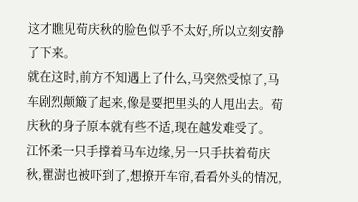这才瞧见荀庆秋的脸色似乎不太好,所以立刻安静了下来。
就在这时,前方不知遇上了什么,马突然受惊了,马车剧烈颠簸了起来,像是要把里头的人甩出去。荀庆秋的身子原本就有些不适,现在越发难受了。
江怀柔一只手撑着马车边缘,另一只手扶着荀庆秋,瞿澍也被吓到了,想撩开车帘,看看外头的情况,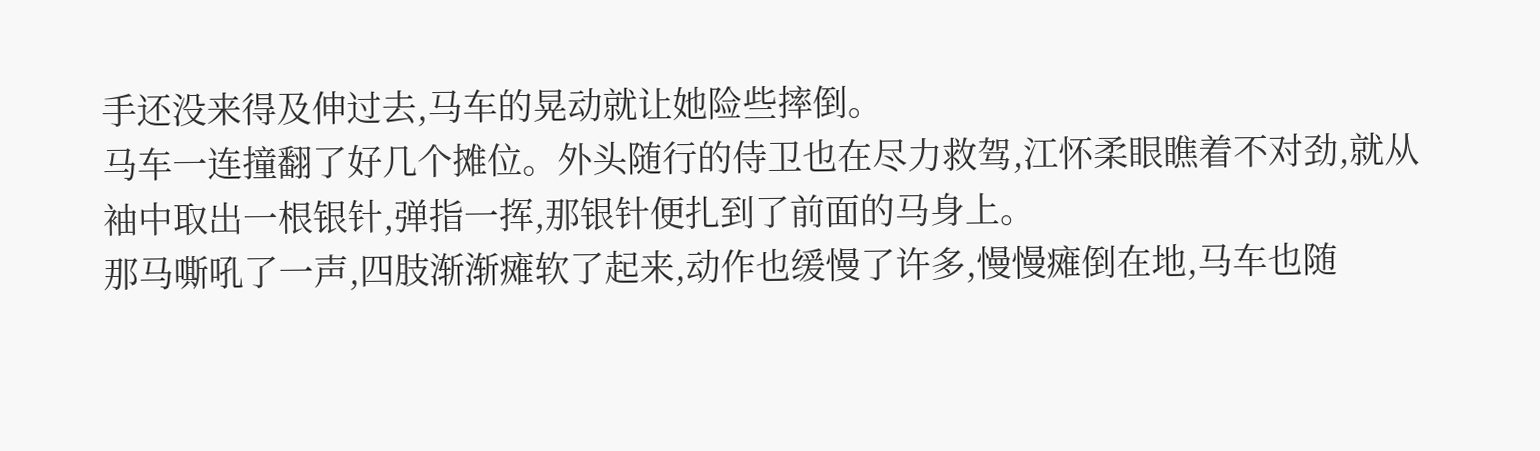手还没来得及伸过去,马车的晃动就让她险些摔倒。
马车一连撞翻了好几个摊位。外头随行的侍卫也在尽力救驾,江怀柔眼瞧着不对劲,就从袖中取出一根银针,弹指一挥,那银针便扎到了前面的马身上。
那马嘶吼了一声,四肢渐渐瘫软了起来,动作也缓慢了许多,慢慢瘫倒在地,马车也随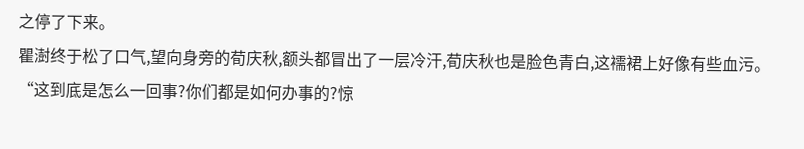之停了下来。
瞿澍终于松了口气,望向身旁的荀庆秋,额头都冒出了一层冷汗,荀庆秋也是脸色青白,这襦裙上好像有些血污。
“这到底是怎么一回事?你们都是如何办事的?惊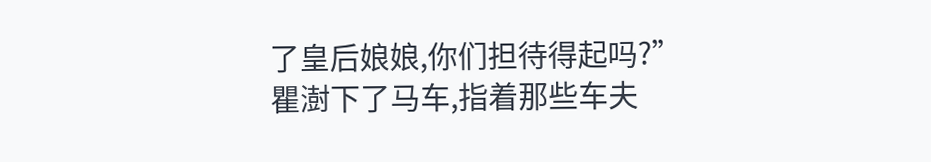了皇后娘娘,你们担待得起吗?”
瞿澍下了马车,指着那些车夫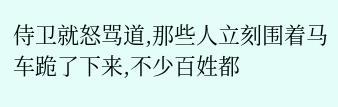侍卫就怒骂道,那些人立刻围着马车跪了下来,不少百姓都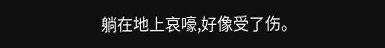躺在地上哀嚎,好像受了伤。